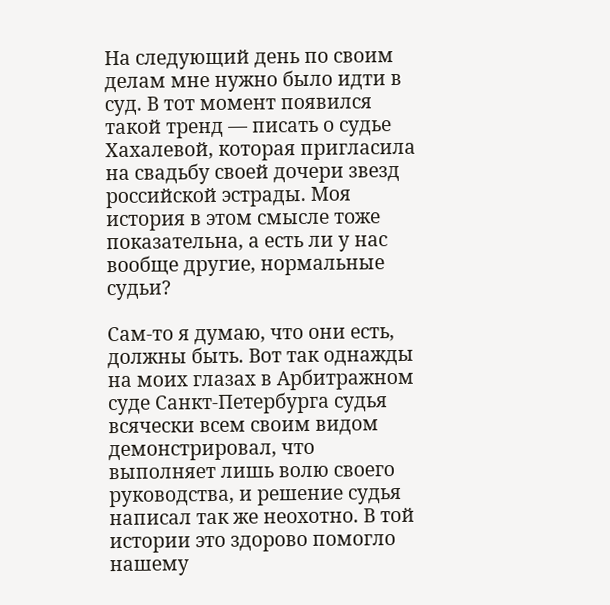На следующий день по своим делам мне нужно было идти в суд. В тот момент появился такой тренд — писать о судье Хахалевой, которая пригласила на свадьбу своей дочери звезд российской эстрады. Моя история в этом смысле тоже показательна, а есть ли у нас вообще другие, нормальные судьи?

Сам-то я думаю, что они есть, должны быть. Вот так однажды на моих глазах в Арбитражном суде Санкт-Петербурга судья всячески всем своим видом демонстрировал, что выполняет лишь волю своего руководства, и решение судья написал так же неохотно. В той истории это здорово помогло нашему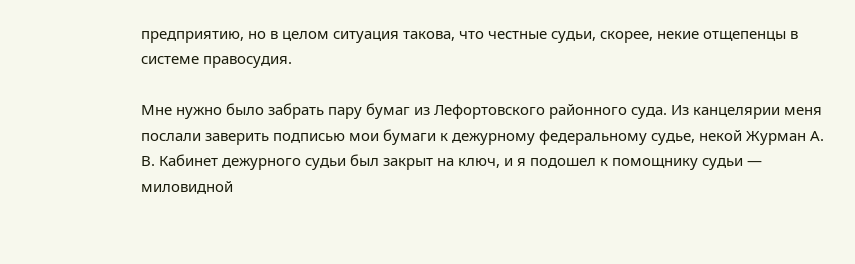предприятию, но в целом ситуация такова, что честные судьи, скорее, некие отщепенцы в системе правосудия.

Мне нужно было забрать пару бумаг из Лефортовского районного суда. Из канцелярии меня послали заверить подписью мои бумаги к дежурному федеральному судье, некой Журман А. В. Кабинет дежурного судьи был закрыт на ключ, и я подошел к помощнику судьи — миловидной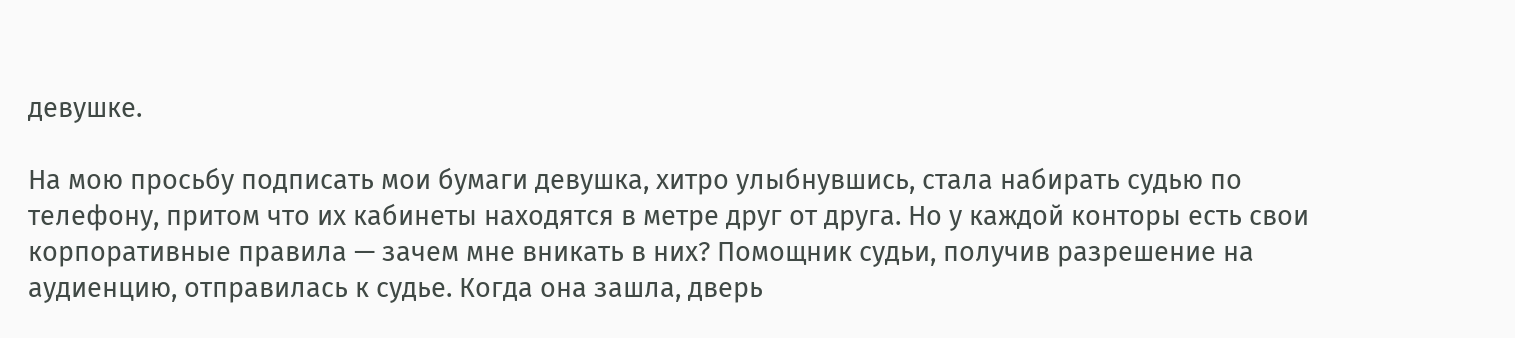девушке.

На мою просьбу подписать мои бумаги девушка, хитро улыбнувшись, стала набирать судью по телефону, притом что их кабинеты находятся в метре друг от друга. Но у каждой конторы есть свои корпоративные правила — зачем мне вникать в них? Помощник судьи, получив разрешение на аудиенцию, отправилась к судье. Когда она зашла, дверь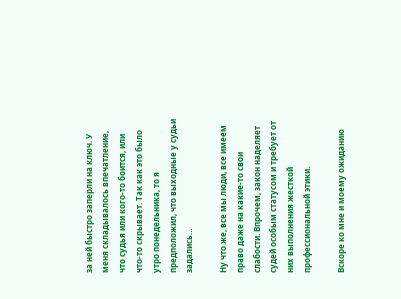за ней быстро заперли на ключ. У меня складывалось впечатление, что судья или кого-то боится, или что-то скрывает. Так как это было утро понедельника, то я предположил, что выходные у судьи задались…

Ну что же, все мы люди, все имеем право даже на какие-то свои слабости. Впрочем, закон наделяет судей особым статусом и требует от них выполнения жесткой профессиональной этики.

Вскоре ко мне и моему ожиданию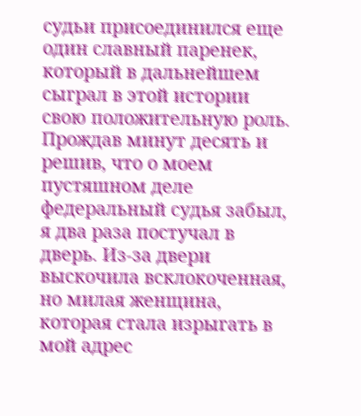судьи присоединился еще один славный паренек, который в дальнейшем сыграл в этой истории свою положительную роль. Прождав минут десять и решив, что о моем пустяшном деле федеральный судья забыл, я два раза постучал в дверь. Из-за двери выскочила всклокоченная, но милая женщина, которая стала изрыгать в мой адрес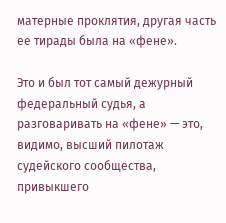матерные проклятия, другая часть ее тирады была на «фене».

Это и был тот самый дежурный федеральный судья, а разговаривать на «фене» — это, видимо, высший пилотаж судейского сообщества, привыкшего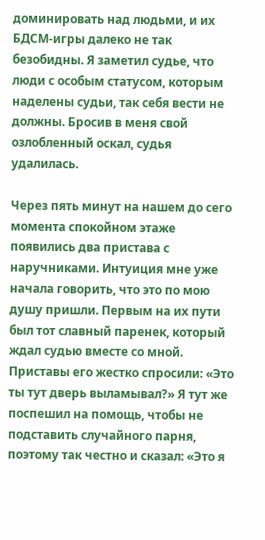доминировать над людьми, и их БДСМ-игры далеко не так безобидны. Я заметил судье, что люди с особым статусом, которым наделены судьи, так себя вести не должны. Бросив в меня свой озлобленный оскал, судья удалилась.

Через пять минут на нашем до сего момента спокойном этаже появились два пристава с наручниками. Интуиция мне уже начала говорить, что это по мою душу пришли. Первым на их пути был тот славный паренек, который ждал судью вместе со мной. Приставы его жестко спросили: «Это ты тут дверь выламывал?» Я тут же поспешил на помощь, чтобы не подставить случайного парня, поэтому так честно и сказал: «Это я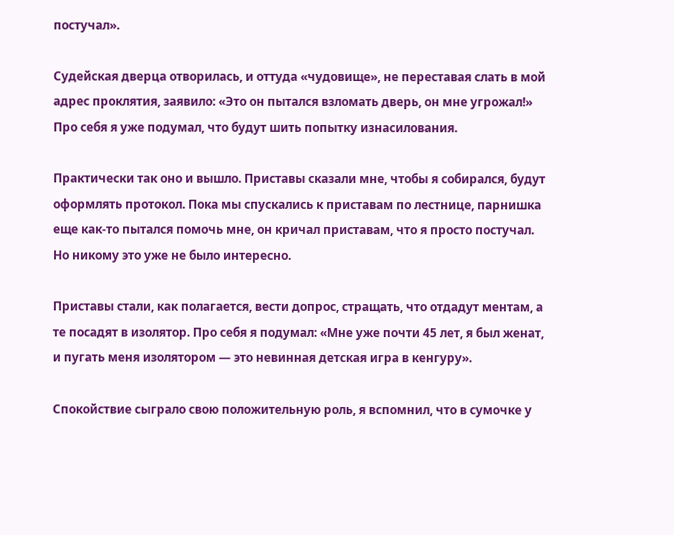постучал».

Судейская дверца отворилась, и оттуда «чудовище», не переставая слать в мой адрес проклятия, заявило: «Это он пытался взломать дверь, он мне угрожал!» Про себя я уже подумал, что будут шить попытку изнасилования.

Практически так оно и вышло. Приставы сказали мне, чтобы я собирался, будут оформлять протокол. Пока мы спускались к приставам по лестнице, парнишка еще как-то пытался помочь мне, он кричал приставам, что я просто постучал. Но никому это уже не было интересно.

Приставы стали, как полагается, вести допрос, стращать, что отдадут ментам, а те посадят в изолятор. Про себя я подумал: «Мне уже почти 45 лет, я был женат, и пугать меня изолятором — это невинная детская игра в кенгуру».

Спокойствие сыграло свою положительную роль, я вспомнил, что в сумочке у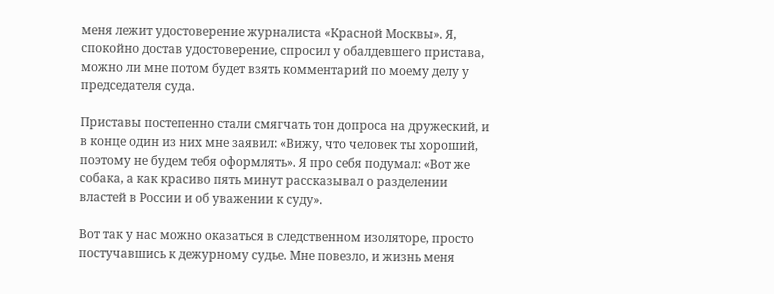меня лежит удостоверение журналиста «Красной Москвы». Я, спокойно достав удостоверение, спросил у обалдевшего пристава, можно ли мне потом будет взять комментарий по моему делу у председателя суда.

Приставы постепенно стали смягчать тон допроса на дружеский, и в конце один из них мне заявил: «Вижу, что человек ты хороший, поэтому не будем тебя оформлять». Я про себя подумал: «Вот же собака, а как красиво пять минут рассказывал о разделении властей в России и об уважении к суду».

Вот так у нас можно оказаться в следственном изоляторе, просто постучавшись к дежурному судье. Мне повезло, и жизнь меня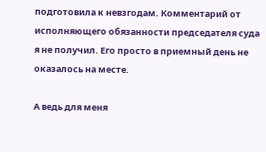подготовила к невзгодам. Комментарий от исполняющего обязанности председателя суда я не получил. Его просто в приемный день не оказалось на месте.

А ведь для меня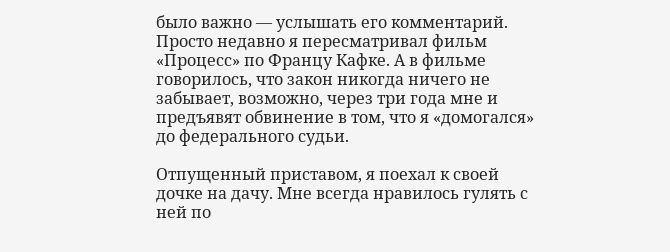было важно — услышать его комментарий. Просто недавно я пересматривал фильм «Процесс» по Францу Кафке. А в фильме говорилось, что закон никогда ничего не забывает, возможно, через три года мне и предъявят обвинение в том, что я «домогался» до федерального судьи.

Отпущенный приставом, я поехал к своей дочке на дачу. Мне всегда нравилось гулять с ней по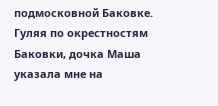подмосковной Баковке. Гуляя по окрестностям Баковки, дочка Маша указала мне на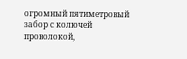огромный пятиметровый забор с колючей проволокой,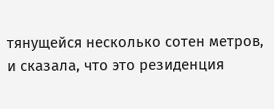тянущейся несколько сотен метров, и сказала, что это резиденция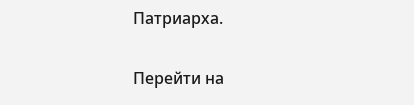Патриарха.

Перейти на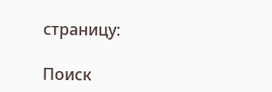страницу:

Поиск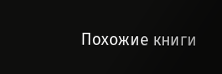Похожие книги